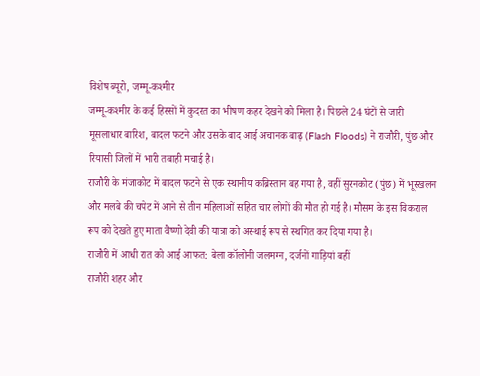विशेष ब्यूरो, जम्मू-कश्मीर
जम्मू-कश्मीर के कई हिस्सों में कुदरत का भीषण कहर देखने को मिला है। पिछले 24 घंटों से जारी मूसलाधार बारिश, बादल फटने और उसके बाद आई अचानक बाढ़ (Flash Floods) ने राजौरी, पुंछ और रियासी जिलों में भारी तबाही मचाई है।
राजौरी के मंजाकोट में बादल फटने से एक स्थानीय कब्रिस्तान बह गया है, वहीं सुरनकोट (पुंछ) में भूस्खलन और मलबे की चपेट में आने से तीन महिलाओं सहित चार लोगों की मौत हो गई है। मौसम के इस विकराल रूप को देखते हुए माता वैष्णो देवी की यात्रा को अस्थाई रूप से स्थगित कर दिया गया है।
राजौरी में आधी रात को आई आफत: बेला कॉलोनी जलमग्न, दर्जनों गाड़ियां बहीं
राजौरी शहर और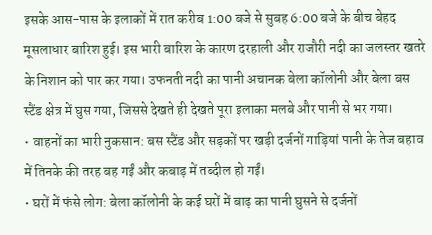इसके आस-पास के इलाकों में रात करीब 1:00 बजे से सुबह 6:00 बजे के बीच बेहद मूसलाधार बारिश हुई। इस भारी बारिश के कारण दरहाली और राजौरी नदी का जलस्तर खतरे के निशान को पार कर गया। उफनती नदी का पानी अचानक बेला कॉलोनी और बेला बस स्टैंड क्षेत्र में घुस गया, जिससे देखते ही देखते पूरा इलाका मलबे और पानी से भर गया।
• वाहनों का भारी नुकसान: बस स्टैंड और सड़कों पर खड़ी दर्जनों गाड़ियां पानी के तेज बहाव में तिनके की तरह बह गईं और कबाड़ में तब्दील हो गईं।
• घरों में फंसे लोग: बेला कॉलोनी के कई घरों में बाढ़ का पानी घुसने से दर्जनों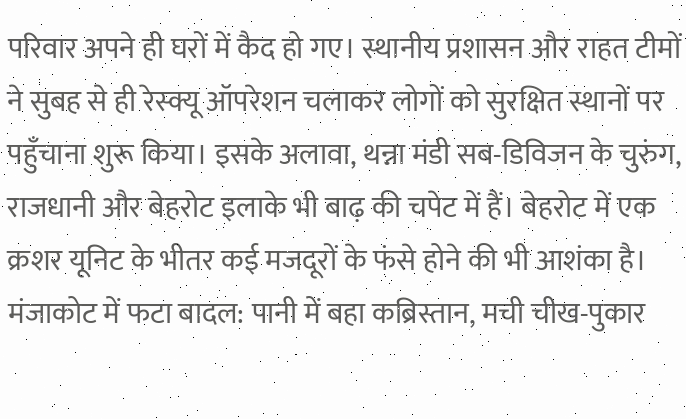परिवार अपने ही घरों में कैद हो गए। स्थानीय प्रशासन और राहत टीमों ने सुबह से ही रेस्क्यू ऑपरेशन चलाकर लोगों को सुरक्षित स्थानों पर पहुँचाना शुरू किया। इसके अलावा, थन्ना मंडी सब-डिविजन के चुरुंग, राजधानी और बेहरोट इलाके भी बाढ़ की चपेट में हैं। बेहरोट में एक क्रशर यूनिट के भीतर कई मजदूरों के फंसे होने की भी आशंका है।
मंजाकोट में फटा बादल: पानी में बहा कब्रिस्तान, मची चीख-पुकार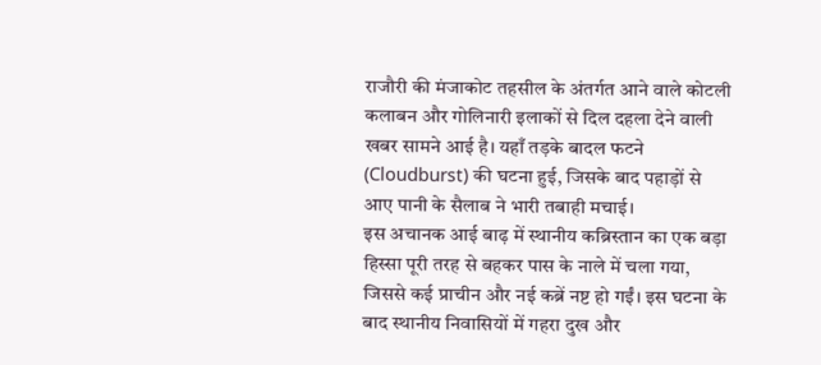राजौरी की मंजाकोट तहसील के अंतर्गत आने वाले कोटली कलाबन और गोलिनारी इलाकों से दिल दहला देने वाली खबर सामने आई है। यहाँ तड़के बादल फटने (Cloudburst) की घटना हुई, जिसके बाद पहाड़ों से आए पानी के सैलाब ने भारी तबाही मचाई।
इस अचानक आई बाढ़ में स्थानीय कब्रिस्तान का एक बड़ा हिस्सा पूरी तरह से बहकर पास के नाले में चला गया, जिससे कई प्राचीन और नई कब्रें नष्ट हो गईं। इस घटना के बाद स्थानीय निवासियों में गहरा दुख और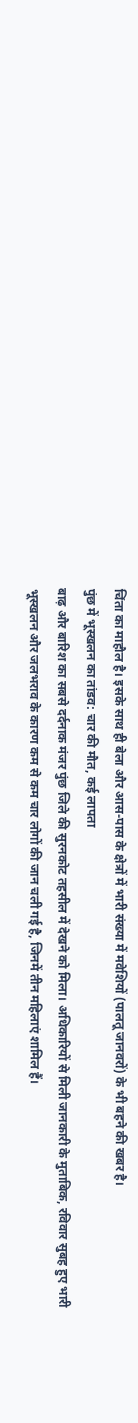चिंता का माहौल है। इसके साथ ही बेला और आस-पास के क्षेत्रों में भारी संख्या में मवेशियों (पालतू जानवरों) के भी बहने की खबर है।
पुंछ में भूस्खलन का तांडव: चार की मौत, कई लापता
बाढ़ और बारिश का सबसे दर्दनाक मंजर पुंछ जिले की सुरनकोट तहसील में देखने को मिला। अधिकारियों से मिली जानकारी के मुताबिक, रविवार सुबह हुए भारी भूस्खलन और जलभराव के कारण कम से कम चार लोगों की जान चली गई है, जिनमें तीन महिलाएं शामिल हैं।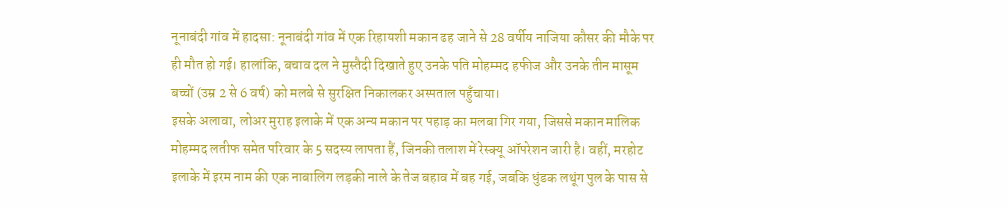नूनाबंदी गांव में हादसा: नूनाबंदी गांव में एक रिहायशी मकान ढह जाने से 28 वर्षीय नाजिया कौसर की मौके पर ही मौत हो गई। हालांकि, बचाव दल ने मुस्तैदी दिखाते हुए उनके पति मोहम्मद हफीज और उनके तीन मासूम बच्चों (उम्र 2 से 6 वर्ष) को मलबे से सुरक्षित निकालकर अस्पताल पहुँचाया।
इसके अलावा, लोअर मुराह इलाके में एक अन्य मकान पर पहाड़ का मलबा गिर गया, जिससे मकान मालिक मोहम्मद लतीफ समेत परिवार के 5 सदस्य लापता हैं, जिनकी तलाश में रेस्क्यू ऑपरेशन जारी है। वहीं, मरहोट इलाके में इरम नाम की एक नाबालिग लड़की नाले के तेज बहाव में बह गई, जबकि धुंडक लथूंग पुल के पास से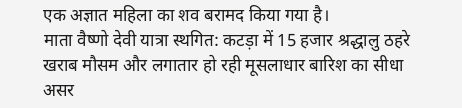एक अज्ञात महिला का शव बरामद किया गया है।
माता वैष्णो देवी यात्रा स्थगित: कटड़ा में 15 हजार श्रद्धालु ठहरे
खराब मौसम और लगातार हो रही मूसलाधार बारिश का सीधा असर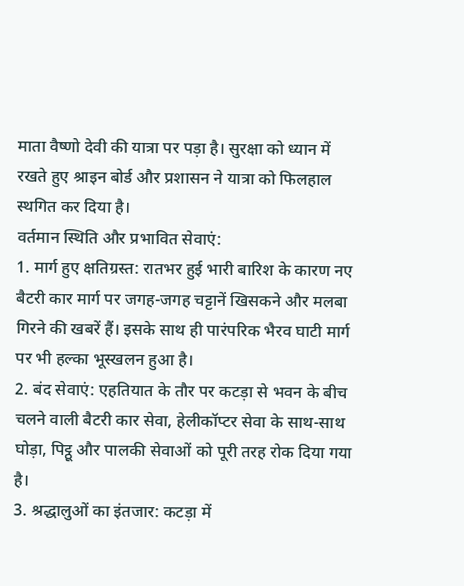माता वैष्णो देवी की यात्रा पर पड़ा है। सुरक्षा को ध्यान में रखते हुए श्राइन बोर्ड और प्रशासन ने यात्रा को फिलहाल स्थगित कर दिया है।
वर्तमान स्थिति और प्रभावित सेवाएं:
1. मार्ग हुए क्षतिग्रस्त: रातभर हुई भारी बारिश के कारण नए बैटरी कार मार्ग पर जगह-जगह चट्टानें खिसकने और मलबा गिरने की खबरें हैं। इसके साथ ही पारंपरिक भैरव घाटी मार्ग पर भी हल्का भूस्खलन हुआ है।
2. बंद सेवाएं: एहतियात के तौर पर कटड़ा से भवन के बीच चलने वाली बैटरी कार सेवा, हेलीकॉप्टर सेवा के साथ-साथ घोड़ा, पिट्ठू और पालकी सेवाओं को पूरी तरह रोक दिया गया है।
3. श्रद्धालुओं का इंतजार: कटड़ा में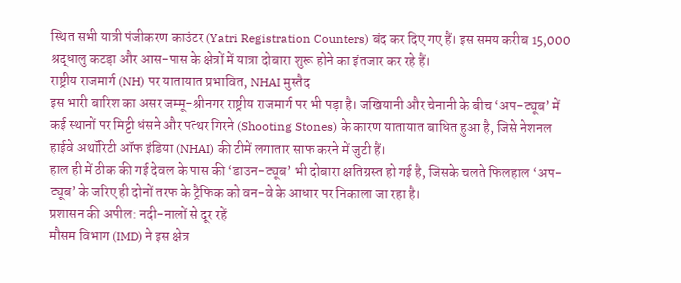स्थित सभी यात्री पंजीकरण काउंटर (Yatri Registration Counters) बंद कर दिए गए हैं। इस समय करीब 15,000 श्रद्धालु कटड़ा और आस-पास के क्षेत्रों में यात्रा दोबारा शुरू होने का इंतजार कर रहे हैं।
राष्ट्रीय राजमार्ग (NH) पर यातायात प्रभावित, NHAI मुस्तैद
इस भारी बारिश का असर जम्मू-श्रीनगर राष्ट्रीय राजमार्ग पर भी पड़ा है। जखियानी और चेनानी के बीच ‘अप-ट्यूब’ में कई स्थानों पर मिट्टी धंसने और पत्थर गिरने (Shooting Stones) के कारण यातायात बाधित हुआ है, जिसे नेशनल हाईवे अथॉरिटी ऑफ इंडिया (NHAI) की टीमें लगातार साफ करने में जुटी हैं।
हाल ही में ठीक की गई देवल के पास की ‘डाउन-ट्यूब’ भी दोबारा क्षतिग्रस्त हो गई है, जिसके चलते फिलहाल ‘अप-ट्यूब’ के जरिए ही दोनों तरफ के ट्रैफिक को वन-वे के आधार पर निकाला जा रहा है।
प्रशासन की अपील: नदी-नालों से दूर रहें
मौसम विभाग (IMD) ने इस क्षेत्र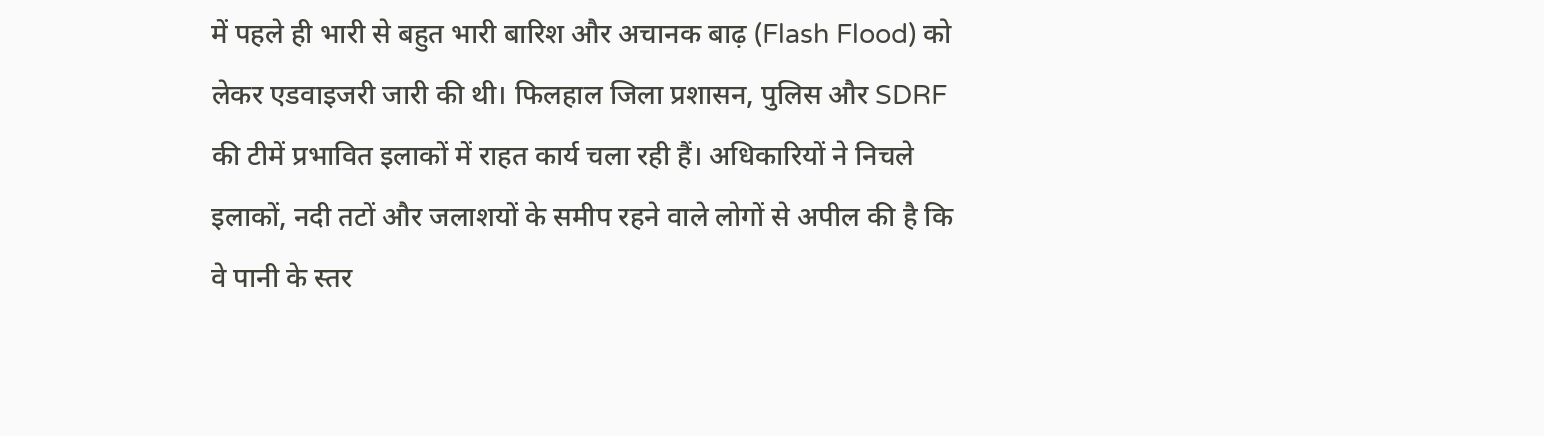में पहले ही भारी से बहुत भारी बारिश और अचानक बाढ़ (Flash Flood) को लेकर एडवाइजरी जारी की थी। फिलहाल जिला प्रशासन, पुलिस और SDRF की टीमें प्रभावित इलाकों में राहत कार्य चला रही हैं। अधिकारियों ने निचले इलाकों, नदी तटों और जलाशयों के समीप रहने वाले लोगों से अपील की है कि वे पानी के स्तर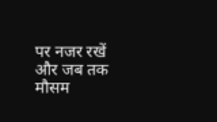पर नजर रखें और जब तक मौसम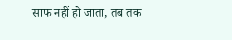साफ नहीं हो जाता, तब तक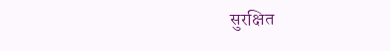सुरक्षित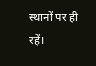स्थानों पर ही रहें।